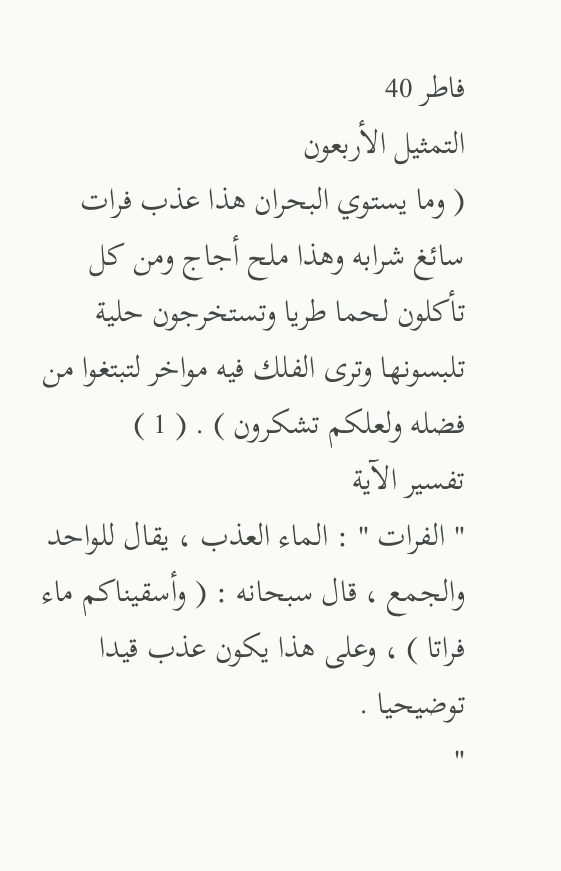فاطر 40
التمثيل الأربعون
( وما يستوي البحران هذا عذب فرات سائغ شرابه وهذا ملح أجاج ومن كل
تأكلون لحما طريا وتستخرجون حلية تلبسونها وترى الفلك فيه مواخر لتبتغوا من
فضله ولعلكم تشكرون ) . ( 1 )
تفسير الآية
" الفرات " : الماء العذب ، يقال للواحد والجمع ، قال سبحانه : ( وأسقيناكم ماء
فراتا ) ، وعلى هذا يكون عذب قيدا توضيحيا .
"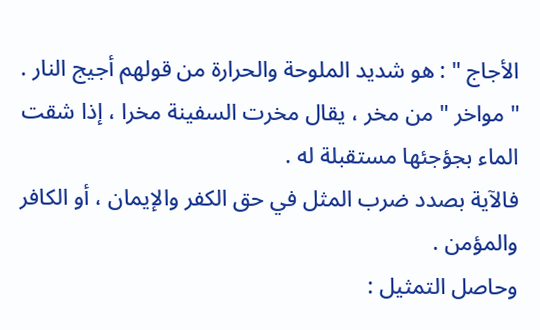الأجاج " : هو شديد الملوحة والحرارة من قولهم أجيج النار .
" مواخر " من مخر ، يقال مخرت السفينة مخرا ، إذا شقت الماء بجؤجئها مستقبلة له .
فالآية بصدد ضرب المثل في حق الكفر والإيمان ، أو الكافر والمؤمن .
وحاصل التمثيل :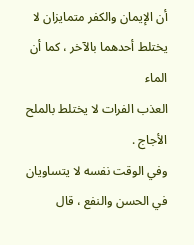أن الإيمان والكفر متمايزان لا يختلط أحدهما بالآخر ، كما أن الماء
العذب الفرات لا يختلط بالملح الأجاج .
وفي الوقت نفسه لا يتساويان في الحسن والنفع ، قال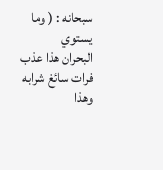سبحانه : ( وما يستوي
البحران هذا عذب فرات سائغ شرابه وهذا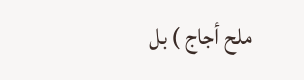ملح أجاج ) بل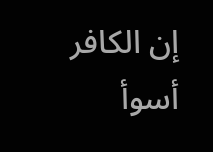إن الكافر أسوأ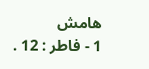هامش
1 - فاطر : 12 .